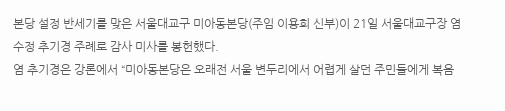본당 설정 반세기를 맞은 서울대교구 미아동본당(주임 이용희 신부)이 21일 서울대교구장 염수정 추기경 주례로 감사 미사를 봉헌했다.
염 추기경은 강론에서 “미아동본당은 오래전 서울 변두리에서 어렵게 살던 주민들에게 복음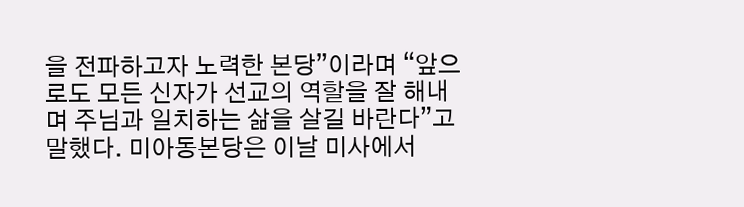을 전파하고자 노력한 본당”이라며 “앞으로도 모든 신자가 선교의 역할을 잘 해내며 주님과 일치하는 삶을 살길 바란다”고 말했다. 미아동본당은 이날 미사에서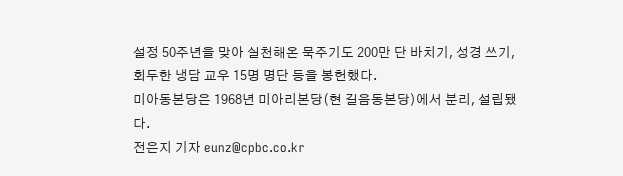설정 50주년을 맞아 실천해온 묵주기도 200만 단 바치기, 성경 쓰기, 회두한 냉담 교우 15명 명단 등을 봉헌했다.
미아동본당은 1968년 미아리본당(현 길음동본당)에서 분리, 설립됐다.
전은지 기자 eunz@cpbc.co.kr